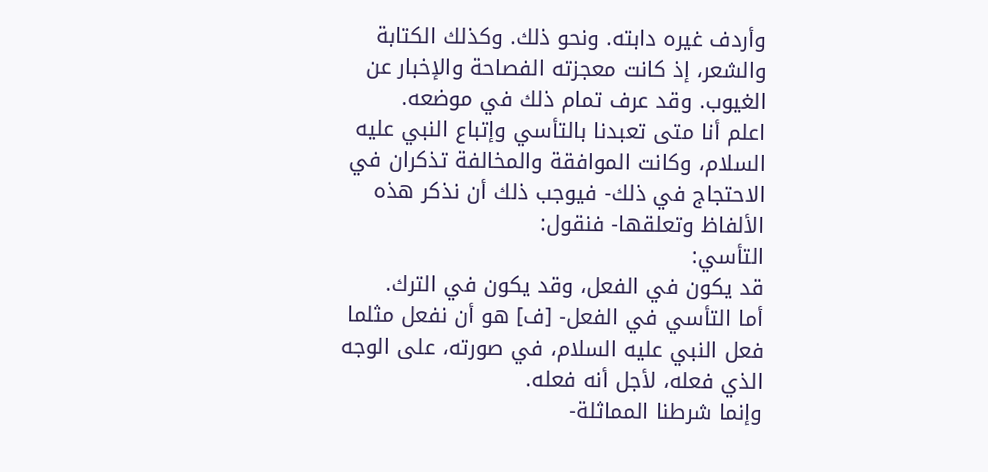وأردف غيره دابته. ونحو ذلك. وكذلك الكتابة والشعر، إذ كانت معجزته الفصاحة والإخبار عن الغيوب. وقد عرف تمام ذلك في موضعه.
اعلم أنا متى تعبدنا بالتأسي وإتباع النبي عليه السلام، وكانت الموافقة والمخالفة تذكران في الاحتجاج في ذلك- فيوجب ذلك أن نذكر هذه الألفاظ وتعلقها- فنقول:
التأسي:
قد يكون في الفعل، وقد يكون في الترك.
أما التأسي في الفعل- [ف] هو أن نفعل مثلما فعل النبي عليه السلام، في صورته، على الوجه الذي فعله، لأجل أنه فعله.
وإنما شرطنا المماثلة-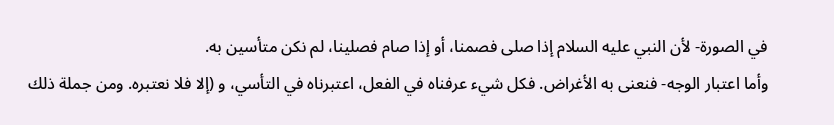في الصورة- لأن النبي عليه السلام إذا صلى فصمنا، أو إذا صام فصلينا، لم نكن متأسين به.
وأما اعتبار الوجه- فنعنى به الأغراض. فكل شيء عرفناه في الفعل، اعتبرناه في التأسي، و (إلا فلا نعتبره. ومن جملة ذلك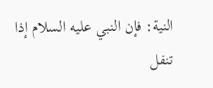النية: فإن النبي عليه السلام إذا تنفل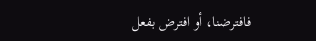فافترضنا، أو افترض بفعل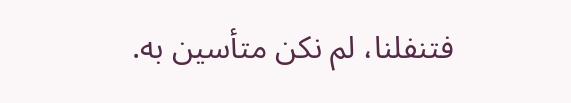فتنفلنا، لم نكن متأسين به.